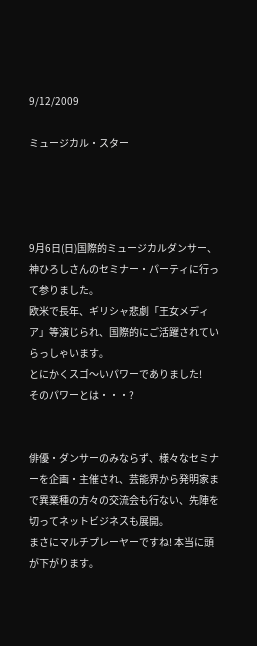9/12/2009

ミュージカル・スター




9月6日(日)国際的ミュージカルダンサー、神ひろしさんのセミナー・パーティに行って参りました。
欧米で長年、ギリシャ悲劇「王女メディア」等演じられ、国際的にご活躍されていらっしゃいます。
とにかくスゴ〜いパワーでありました!
そのパワーとは・・・?


俳優・ダンサーのみならず、様々なセミナーを企画・主催され、芸能界から発明家まで異業種の方々の交流会も行ない、先陣を切ってネットビジネスも展開。
まさにマルチプレーヤーですね! 本当に頭が下がります。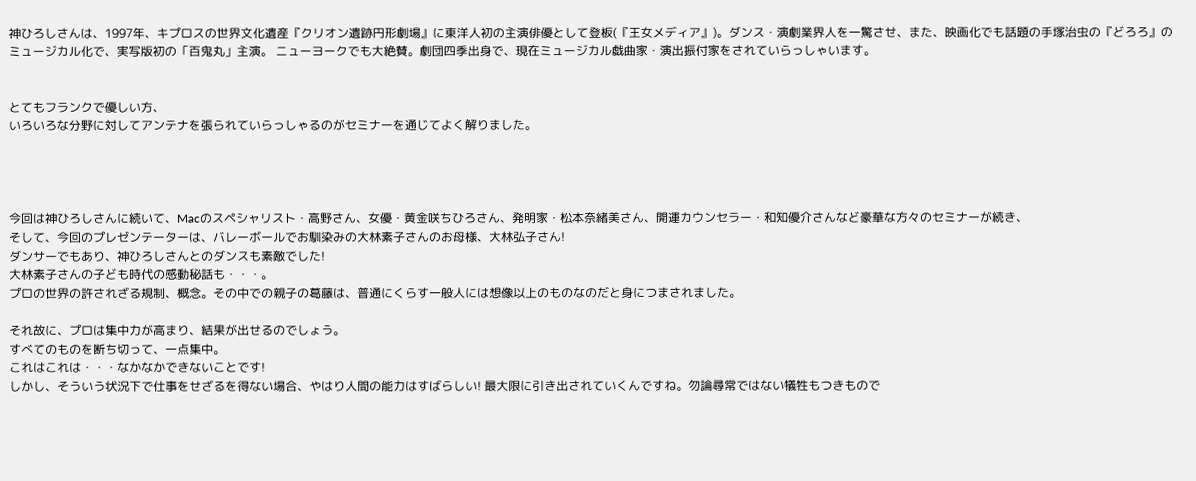神ひろしさんは、1997年、キプロスの世界文化遺産『クリオン遺跡円形劇場』に東洋人初の主演俳優として登板(『王女メディア』)。ダンス・演劇業界人を一驚させ、また、映画化でも話題の手塚治虫の『どろろ』のミュージカル化で、実写版初の「百鬼丸」主演。 ニューヨークでも大絶賛。劇団四季出身で、現在ミュージカル戯曲家・演出振付家をされていらっしゃいます。


とてもフランクで優しい方、
いろいろな分野に対してアンテナを張られていらっしゃるのがセミナーを通じてよく解りました。




今回は神ひろしさんに続いて、Macのスペシャリスト・高野さん、女優・黄金咲ちひろさん、発明家・松本奈緒美さん、開運カウンセラー・和知優介さんなど豪華な方々のセミナーが続き、
そして、今回のプレゼンテーターは、バレーボールでお馴染みの大林素子さんのお母様、大林弘子さん!
ダンサーでもあり、神ひろしさんとのダンスも素敵でした!
大林素子さんの子ども時代の感動秘話も・・・。
プロの世界の許されざる規制、概念。その中での親子の葛藤は、普通にくらす一般人には想像以上のものなのだと身につまされました。

それ故に、プロは集中力が高まり、結果が出せるのでしょう。
すべてのものを断ち切って、一点集中。
これはこれは・・・なかなかできないことです!
しかし、そういう状況下で仕事をせざるを得ない場合、やはり人間の能力はすばらしい! 最大限に引き出されていくんですね。勿論尋常ではない犠牲もつきもので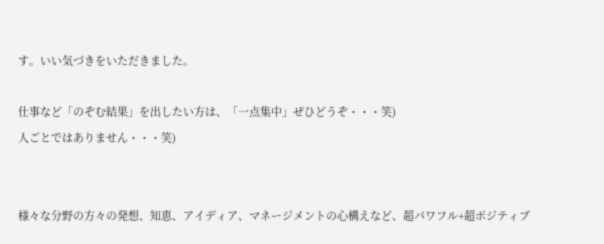す。いい気づきをいただきました。

仕事など「のぞむ結果」を出したい方は、「一点集中」ぜひどうぞ・・・笑)
人ごとではありません・・・笑)


様々な分野の方々の発想、知恵、アイディア、マネージメントの心構えなど、超パワフル+超ポジティブ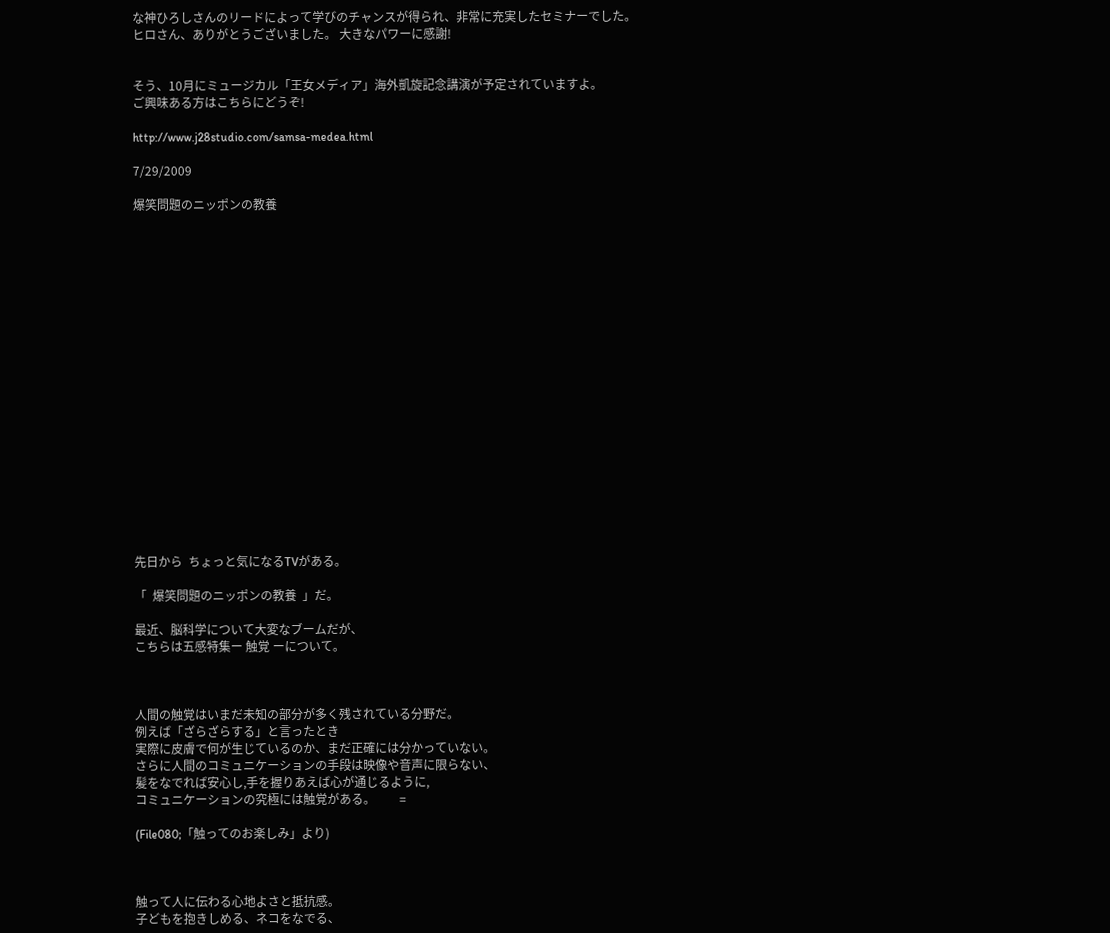な神ひろしさんのリードによって学びのチャンスが得られ、非常に充実したセミナーでした。
ヒロさん、ありがとうございました。 大きなパワーに感謝!


そう、10月にミュージカル「王女メディア」海外凱旋記念講演が予定されていますよ。
ご興味ある方はこちらにどうぞ!

http://www.j28studio.com/samsa-medea.html

7/29/2009

爆笑問題のニッポンの教養




















先日から  ちょっと気になるTVがある。

「  爆笑問題のニッポンの教養  」だ。

最近、脳科学について大変なブームだが、
こちらは五感特集ー 触覚 ーについて。



人間の触覚はいまだ未知の部分が多く残されている分野だ。
例えば「ざらざらする」と言ったとき
実際に皮膚で何が生じているのか、まだ正確には分かっていない。
さらに人間のコミュニケーションの手段は映像や音声に限らない、
髪をなでれば安心し,手を握りあえば心が通じるように,
コミュニケーションの究極には触覚がある。        =

(File080;「触ってのお楽しみ」より)



触って人に伝わる心地よさと抵抗感。
子どもを抱きしめる、ネコをなでる、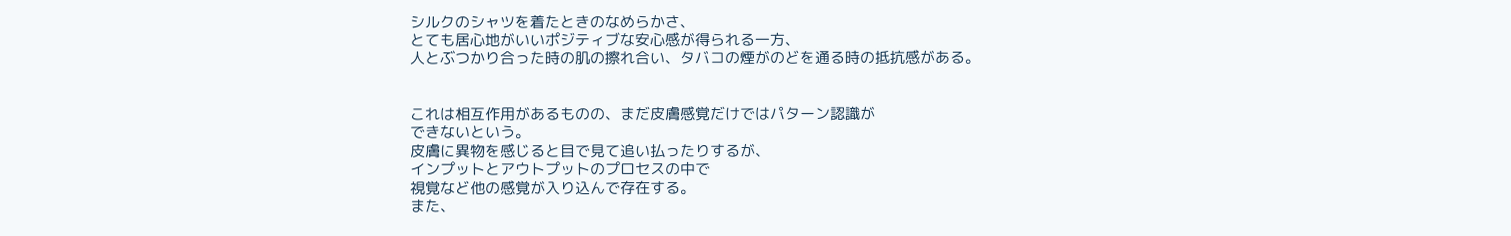シルクのシャツを着たときのなめらかさ、
とても居心地がいいポジティブな安心感が得られる一方、
人とぶつかり合った時の肌の擦れ合い、タバコの煙がのどを通る時の抵抗感がある。


これは相互作用があるものの、まだ皮膚感覚だけではパターン認識が
できないという。
皮膚に異物を感じると目で見て追い払ったりするが、
インプットとアウトプットのプロセスの中で
視覚など他の感覚が入り込んで存在する。
また、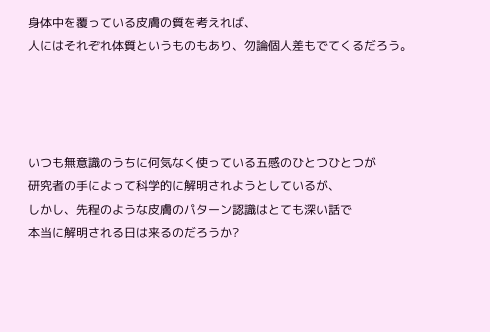身体中を覆っている皮膚の質を考えれば、
人にはそれぞれ体質というものもあり、勿論個人差もでてくるだろう。




いつも無意識のうちに何気なく使っている五感のひとつひとつが
研究者の手によって科学的に解明されようとしているが、
しかし、先程のような皮膚のパターン認識はとても深い話で
本当に解明される日は来るのだろうか?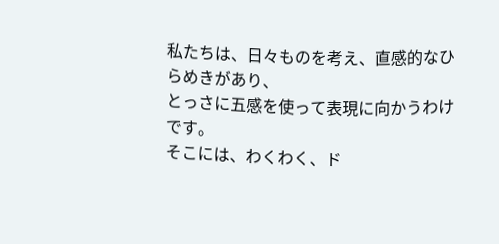私たちは、日々ものを考え、直感的なひらめきがあり、
とっさに五感を使って表現に向かうわけです。
そこには、わくわく、ド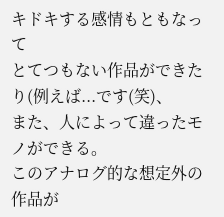キドキする感情もともなって
とてつもない作品ができたり(例えば...です(笑)、
また、人によって違ったモノができる。
このアナログ的な想定外の作品が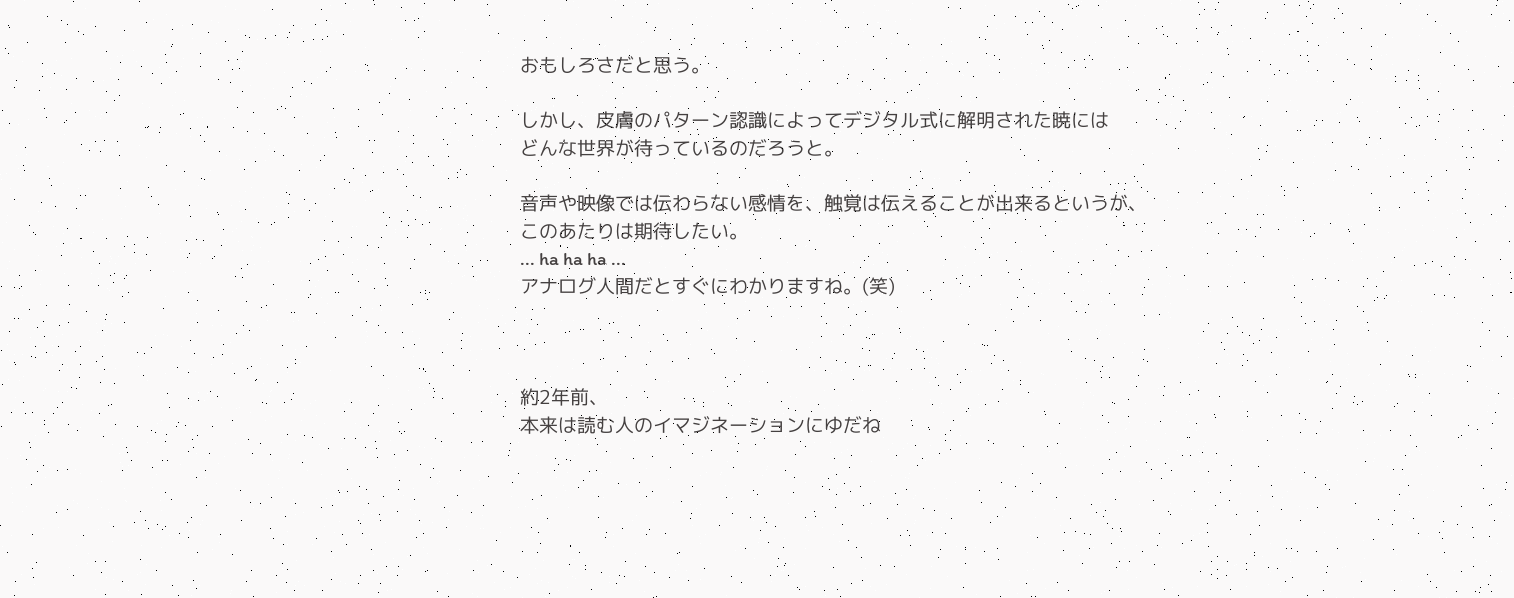おもしろさだと思う。

しかし、皮膚のパターン認識によってデジタル式に解明された暁には
どんな世界が待っているのだろうと。

音声や映像では伝わらない感情を、触覚は伝えることが出来るというが、
このあたりは期待したい。
... ha ha ha ...
アナログ人間だとすぐにわかりますね。(笑)



約2年前、
本来は読む人のイマジネーションにゆだね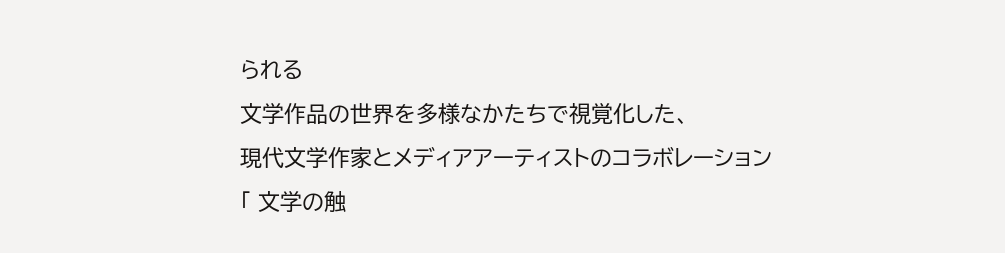られる
文学作品の世界を多様なかたちで視覚化した、
現代文学作家とメディアアーティストのコラボレーション
「 文学の触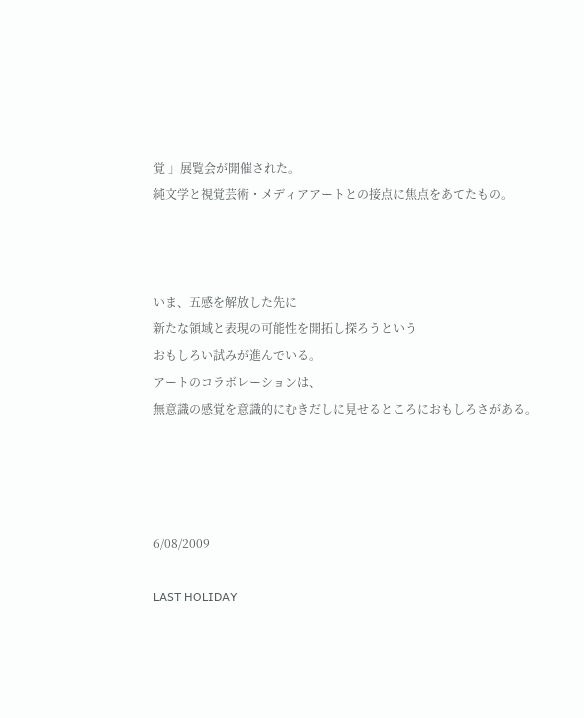覚 」展覧会が開催された。
純文学と視覚芸術・メディアアートとの接点に焦点をあてたもの。



いま、五感を解放した先に
新たな領域と表現の可能性を開拓し探ろうという
おもしろい試みが進んでいる。
アートのコラボレーションは、
無意識の感覚を意識的にむきだしに見せるところにおもしろさがある。




6/08/2009

LAST HOLIDAY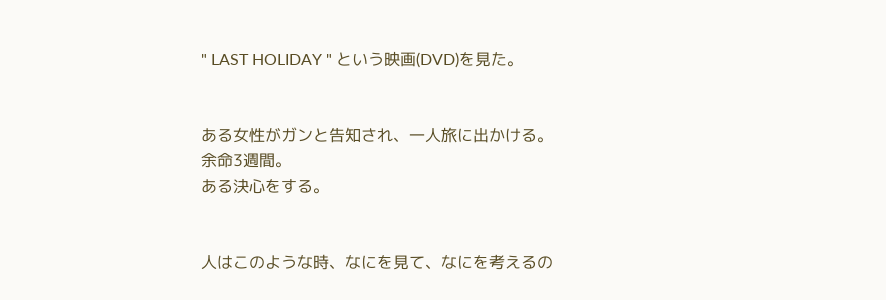" LAST HOLIDAY " という映画(DVD)を見た。


ある女性がガンと告知され、一人旅に出かける。
余命3週間。
ある決心をする。


人はこのような時、なにを見て、なにを考えるの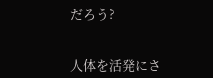だろう?


人体を活発にさ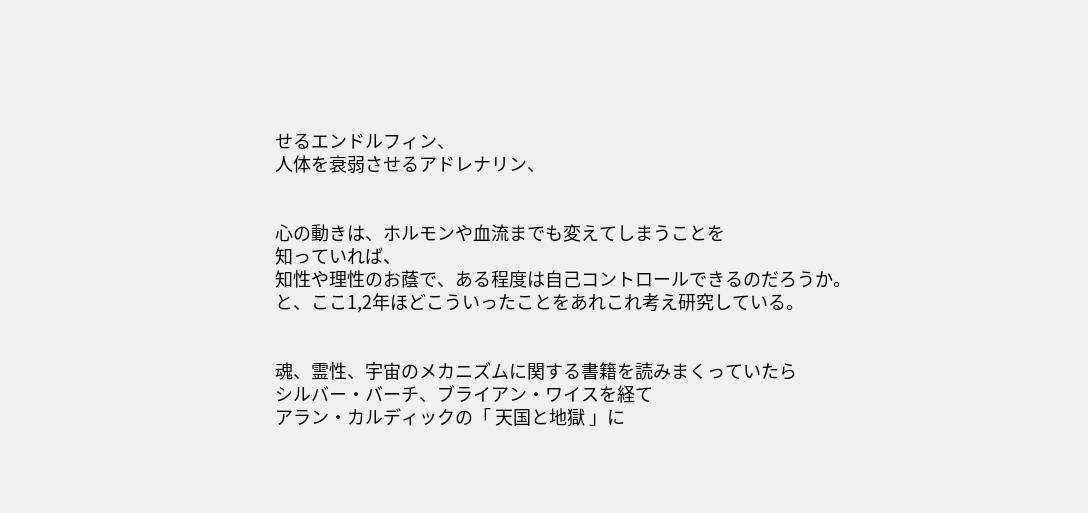せるエンドルフィン、
人体を衰弱させるアドレナリン、


心の動きは、ホルモンや血流までも変えてしまうことを
知っていれば、
知性や理性のお蔭で、ある程度は自己コントロールできるのだろうか。
と、ここ1,2年ほどこういったことをあれこれ考え研究している。


魂、霊性、宇宙のメカニズムに関する書籍を読みまくっていたら
シルバー・バーチ、ブライアン・ワイスを経て
アラン・カルディックの「 天国と地獄 」に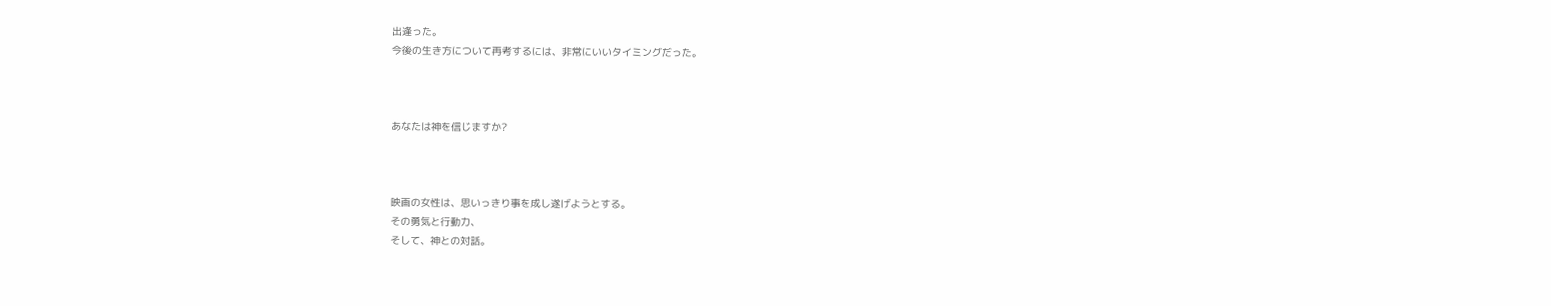出逢った。
今後の生き方について再考するには、非常にいいタイミングだった。



あなたは神を信じますか?



映画の女性は、思いっきり事を成し遂げようとする。
その勇気と行動力、
そして、神との対話。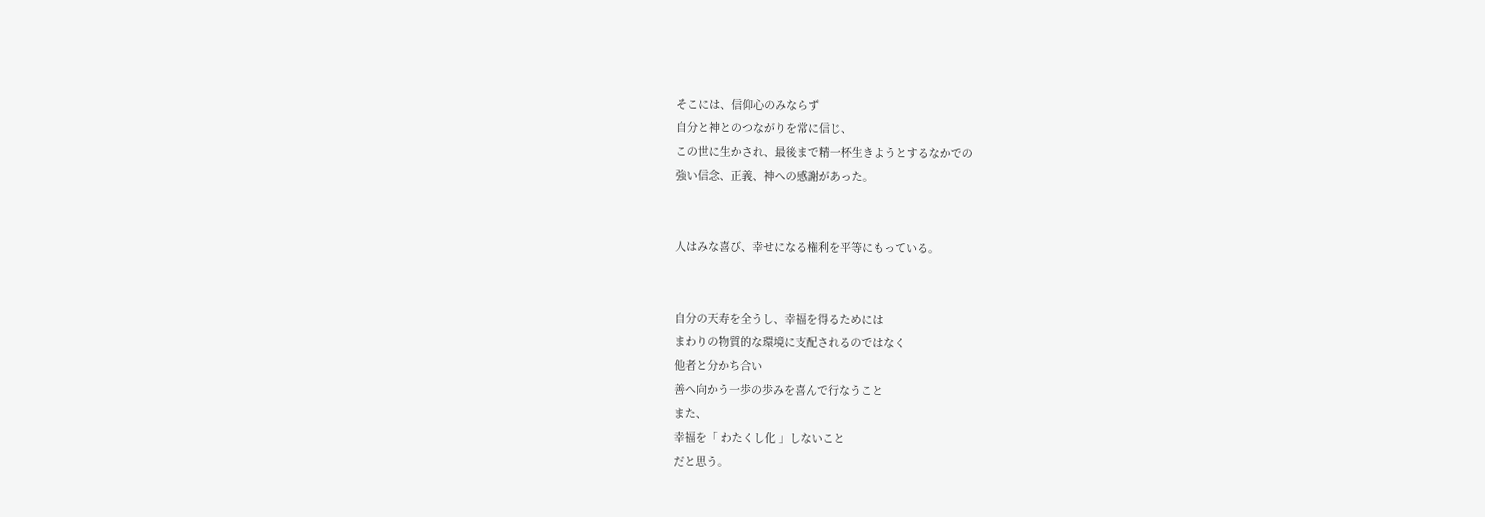そこには、信仰心のみならず
自分と神とのつながりを常に信じ、
この世に生かされ、最後まで精一杯生きようとするなかでの
強い信念、正義、神への感謝があった。


人はみな喜び、幸せになる権利を平等にもっている。


自分の天寿を全うし、幸福を得るためには
まわりの物質的な環境に支配されるのではなく
他者と分かち合い
善へ向かう一歩の歩みを喜んで行なうこと
また、
幸福を「 わたくし化 」しないこと
だと思う。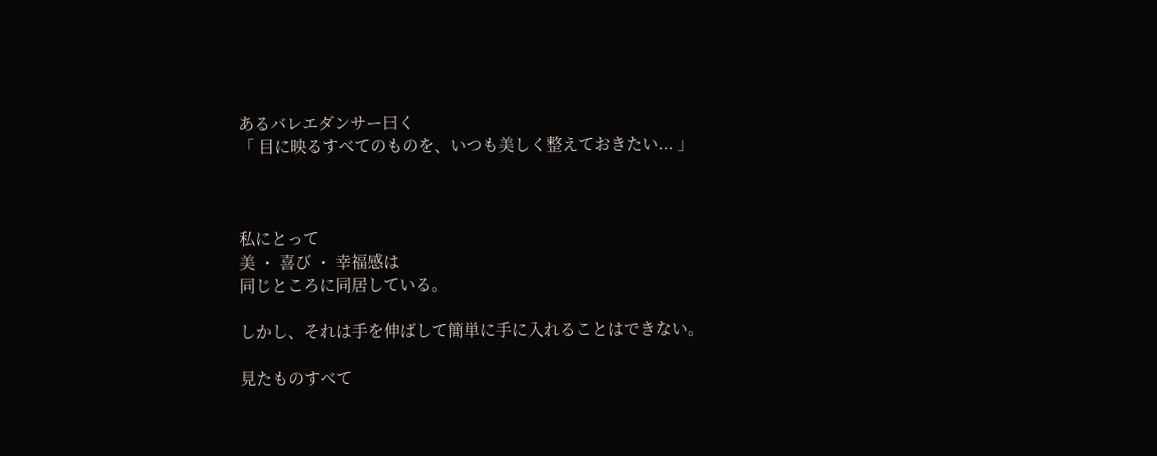あるバレエダンサー曰く
「 目に映るすべてのものを、いつも美しく整えておきたい... 」



私にとって
美 ・ 喜び ・ 幸福感は
同じところに同居している。

しかし、それは手を伸ばして簡単に手に入れることはできない。

見たものすべて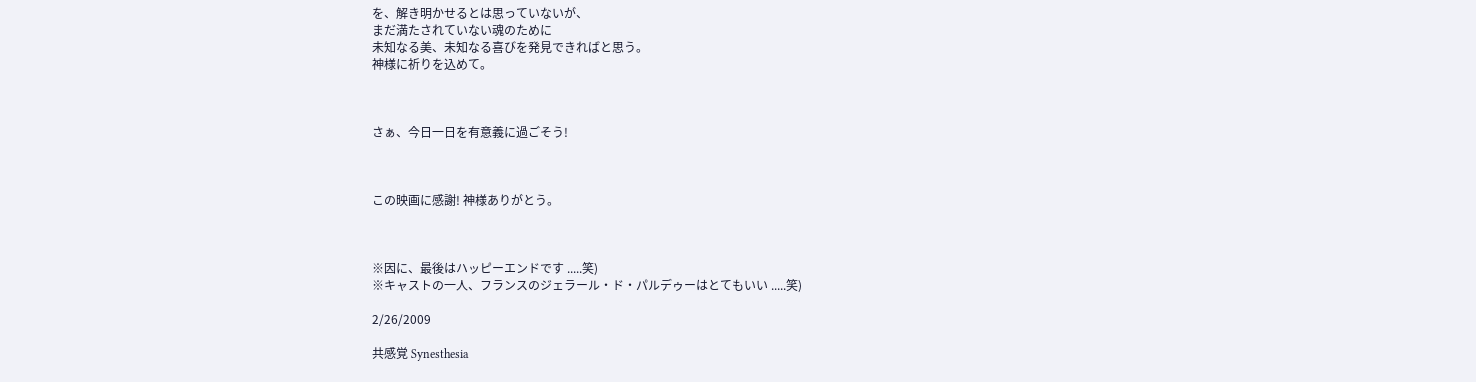を、解き明かせるとは思っていないが、
まだ満たされていない魂のために
未知なる美、未知なる喜びを発見できればと思う。
神様に祈りを込めて。



さぁ、今日一日を有意義に過ごそう!



この映画に感謝! 神様ありがとう。



※因に、最後はハッピーエンドです .....笑)
※キャストの一人、フランスのジェラール・ド・パルデゥーはとてもいい .....笑)

2/26/2009

共感覚 Synesthesia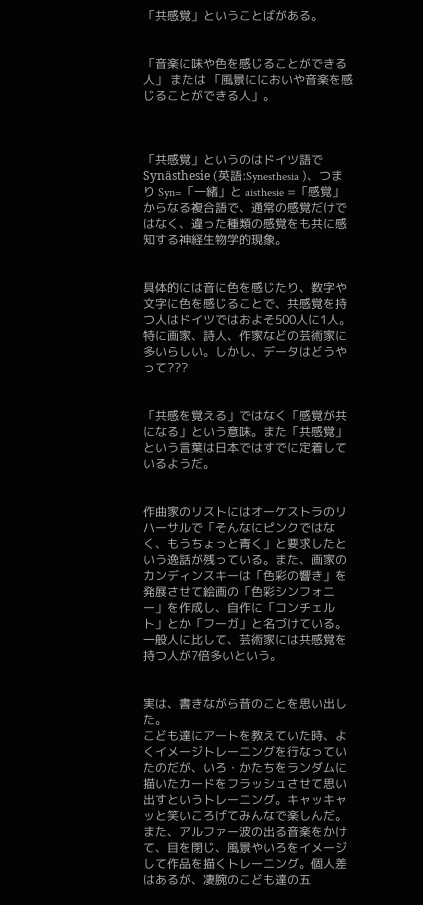「共感覚」ということばがある。


「音楽に味や色を感じることができる人」 または 「風景ににおいや音楽を感じることができる人」。



「共感覚」というのはドイツ語で Synästhesie (英語:Synesthesia )、つまり Syn=「一緒」と aisthesie =「感覚」からなる複合語で、通常の感覚だけではなく、違った種類の感覚をも共に感知する神経生物学的現象。


具体的には音に色を感じたり、数字や文字に色を感じることで、共感覚を持つ人はドイツではおよそ500人に1人。
特に画家、詩人、作家などの芸術家に多いらしい。しかし、データはどうやって???


「共感を覚える」ではなく「感覚が共になる」という意味。また「共感覚」という言葉は日本ではすでに定着しているようだ。


作曲家のリストにはオーケストラのリハーサルで「そんなにピンクではなく、もうちょっと青く」と要求したという逸話が残っている。また、画家のカンディンスキーは「色彩の響き」を発展させて絵画の「色彩シンフォニー」を作成し、自作に「コンチェルト」とか「フーガ」と名づけている。一般人に比して、芸術家には共感覚を持つ人が7倍多いという。


実は、書きながら昔のことを思い出した。
こども達にアートを教えていた時、よくイメージトレーニングを行なっていたのだが、いろ・かたちをランダムに描いたカードをフラッシュさせて思い出すというトレーニング。キャッキャッと笑いころげてみんなで楽しんだ。
また、アルファー波の出る音楽をかけて、目を閉じ、風景やいろをイメージして作品を描くトレーニング。個人差はあるが、凄腕のこども達の五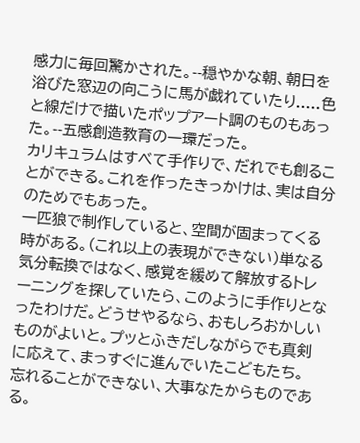感力に毎回驚かされた。--穏やかな朝、朝日を浴びた窓辺の向こうに馬が戯れていたり.....色と線だけで描いたポップアート調のものもあった。--五感創造教育の一環だった。
カリキュラムはすべて手作りで、だれでも創ることができる。これを作ったきっかけは、実は自分のためでもあった。
一匹狼で制作していると、空間が固まってくる時がある。(これ以上の表現ができない)単なる気分転換ではなく、感覚を緩めて解放するトレーニングを探していたら、このように手作りとなったわけだ。どうせやるなら、おもしろおかしいものがよいと。プッとふきだしながらでも真剣に応えて、まっすぐに進んでいたこどもたち。
忘れることができない、大事なたからものである。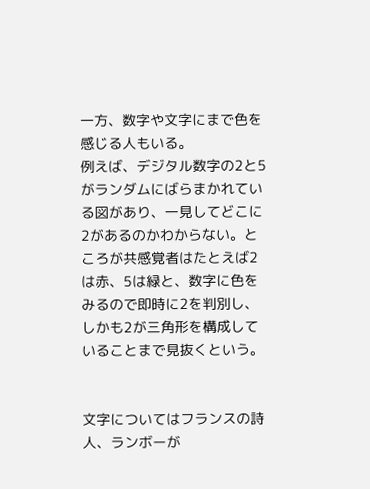一方、数字や文字にまで色を感じる人もいる。
例えば、デジタル数字の2と5がランダムにばらまかれている図があり、一見してどこに2があるのかわからない。ところが共感覚者はたとえば2は赤、5は緑と、数字に色をみるので即時に2を判別し、しかも2が三角形を構成していることまで見抜くという。


文字についてはフランスの詩人、ランボーが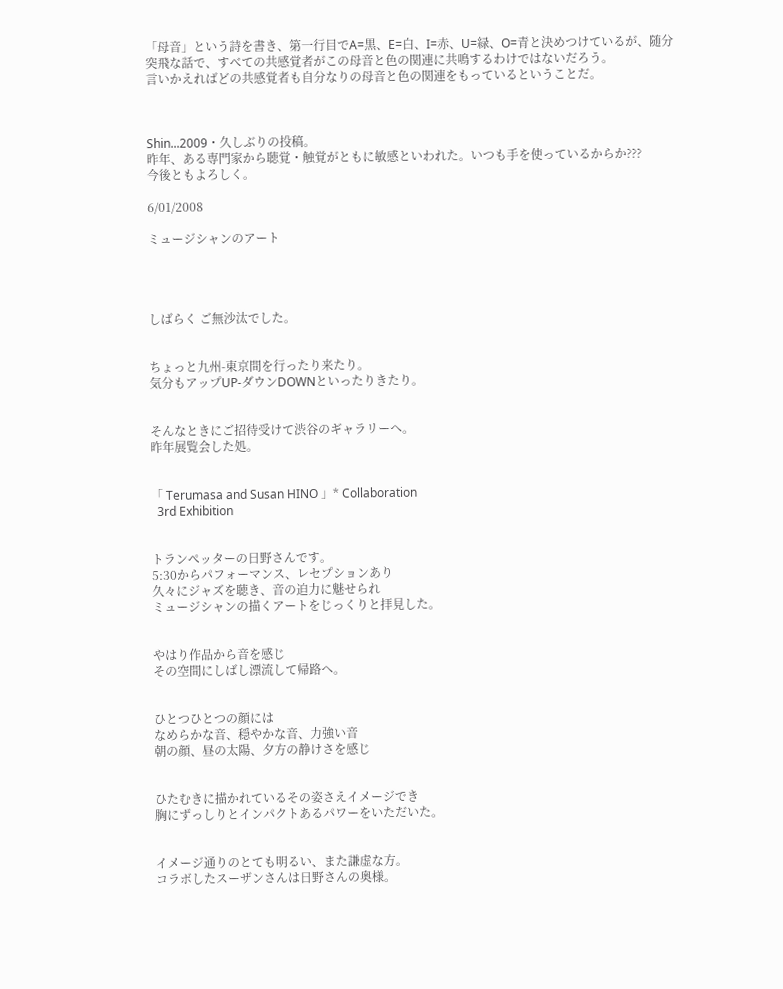「母音」という詩を書き、第一行目でA=黒、E=白、I=赤、U=緑、O=青と決めつけているが、随分突飛な話で、すべての共感覚者がこの母音と色の関連に共鳴するわけではないだろう。
言いかえればどの共感覚者も自分なりの母音と色の関連をもっているということだ。



Shin...2009・久しぶりの投稿。
昨年、ある専門家から聴覚・触覚がともに敏感といわれた。いつも手を使っているからか???
今後ともよろしく。

6/01/2008

ミュージシャンのアート




しばらく ご無沙汰でした。


ちょっと九州-東京間を行ったり来たり。
気分もアップUP-ダウンDOWNといったりきたり。


そんなときにご招待受けて渋谷のギャラリーへ。
昨年展覧会した処。


「 Terumasa and Susan HINO 」* Collaboration
  3rd Exhibition


トランぺッターの日野さんです。
5:30からパフォーマンス、レセプションあり
久々にジャズを聴き、音の迫力に魅せられ
ミュージシャンの描くアートをじっくりと拝見した。


やはり作品から音を感じ
その空間にしばし漂流して帰路へ。


ひとつひとつの顔には
なめらかな音、穏やかな音、力強い音
朝の顔、昼の太陽、夕方の静けさを感じ


ひたむきに描かれているその姿さえイメージでき
胸にずっしりとインパクトあるパワーをいただいた。


イメージ通りのとても明るい、また謙虚な方。
コラボしたスーザンさんは日野さんの奥様。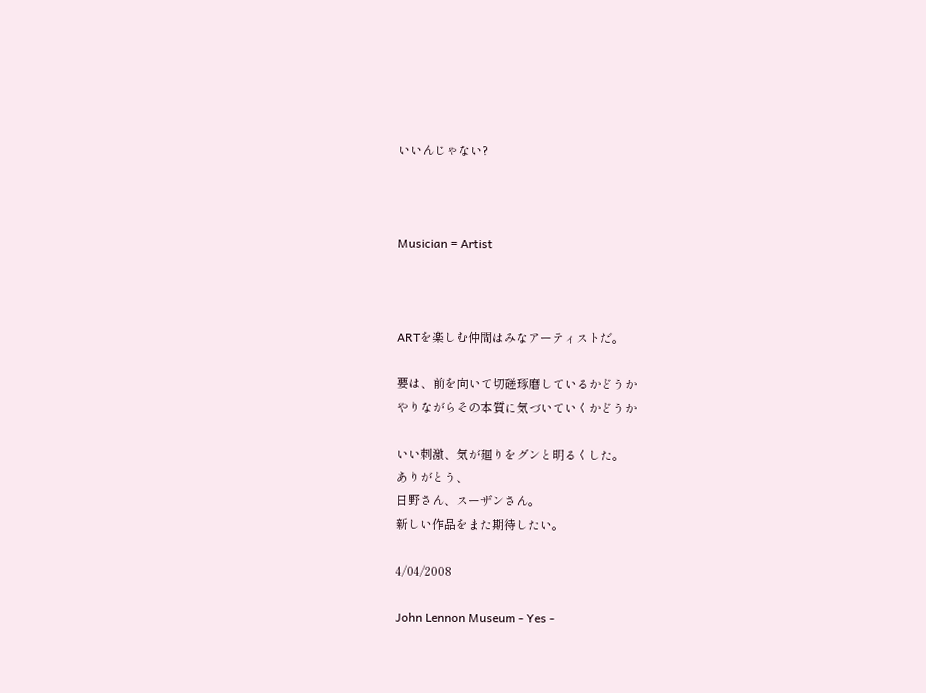いいんじゃない?



Musician = Artist



ARTを楽しむ仲間はみなアーティストだ。

要は、前を向いて切磋琢磨しているかどうか
やりながらその本質に気づいていくかどうか

いい刺激、気が廻りをグンと明るくした。
ありがとう、
日野さん、スーザンさん。
新しい作品をまた期待したい。

4/04/2008

John Lennon Museum - Yes -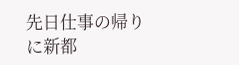先日仕事の帰りに新都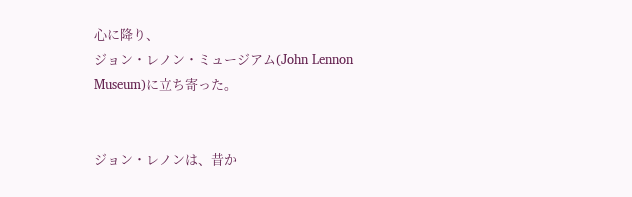心に降り、
ジョン・レノン・ミュージアム(John Lennon Museum)に立ち寄った。


ジョン・レノンは、昔か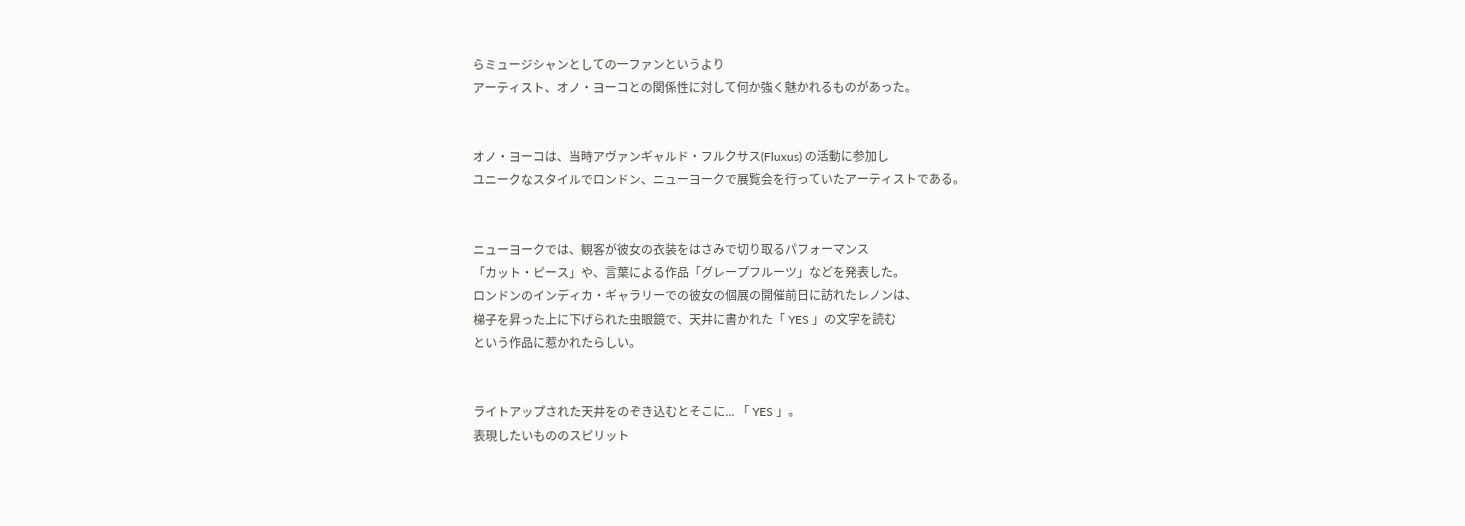らミュージシャンとしての一ファンというより
アーティスト、オノ・ヨーコとの関係性に対して何か強く魅かれるものがあった。


オノ・ヨーコは、当時アヴァンギャルド・フルクサス(Fluxus) の活動に参加し
ユニークなスタイルでロンドン、ニューヨークで展覧会を行っていたアーティストである。


ニューヨークでは、観客が彼女の衣装をはさみで切り取るパフォーマンス
「カット・ピース」や、言葉による作品「グレープフルーツ」などを発表した。
ロンドンのインディカ・ギャラリーでの彼女の個展の開催前日に訪れたレノンは、
梯子を昇った上に下げられた虫眼鏡で、天井に書かれた「 YES 」の文字を読む
という作品に惹かれたらしい。


ライトアップされた天井をのぞき込むとそこに... 「 YES 」。
表現したいもののスピリット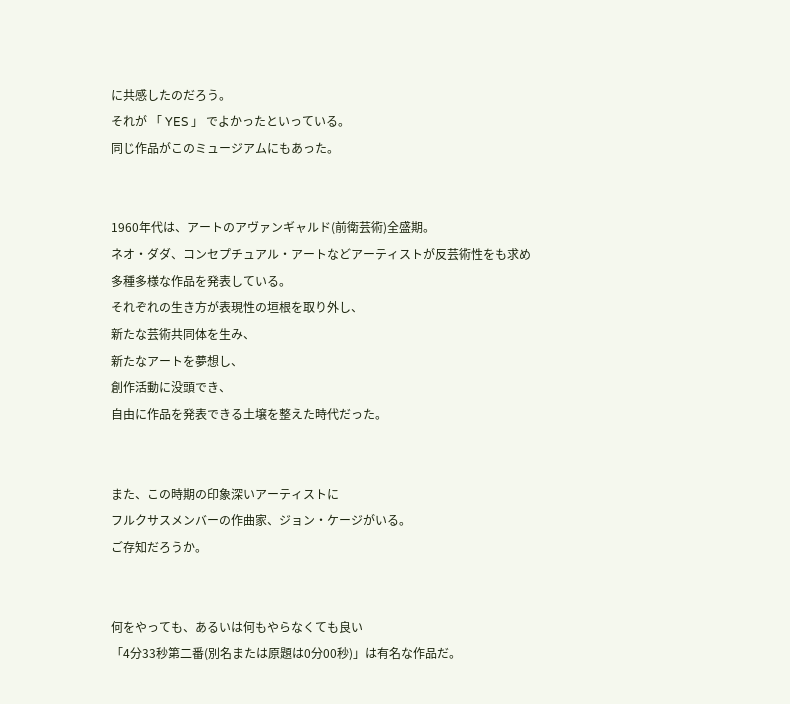に共感したのだろう。
それが 「 YES 」 でよかったといっている。
同じ作品がこのミュージアムにもあった。


1960年代は、アートのアヴァンギャルド(前衛芸術)全盛期。
ネオ・ダダ、コンセプチュアル・アートなどアーティストが反芸術性をも求め
多種多様な作品を発表している。
それぞれの生き方が表現性の垣根を取り外し、
新たな芸術共同体を生み、
新たなアートを夢想し、
創作活動に没頭でき、
自由に作品を発表できる土壌を整えた時代だった。


また、この時期の印象深いアーティストに
フルクサスメンバーの作曲家、ジョン・ケージがいる。
ご存知だろうか。


何をやっても、あるいは何もやらなくても良い
「4分33秒第二番(別名または原題は0分00秒)」は有名な作品だ。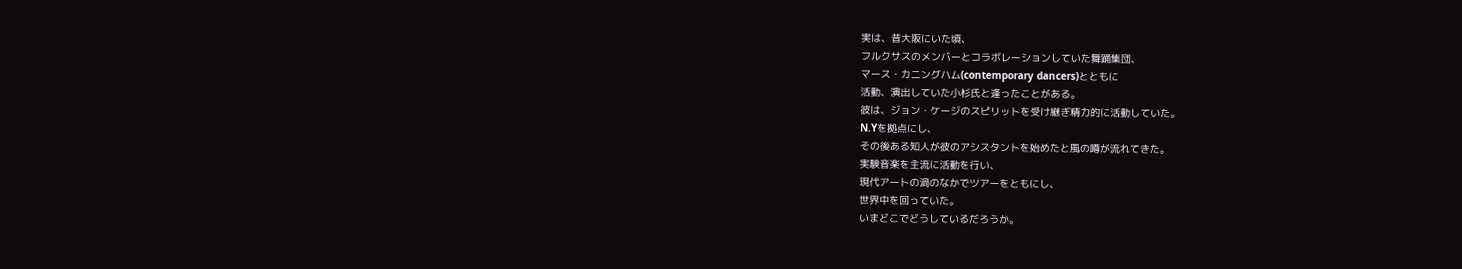実は、昔大阪にいた頃、
フルクサスのメンバーとコラボレーションしていた舞踊集団、
マース・カニングハム(contemporary dancers)とともに
活動、演出していた小杉氏と逢ったことがある。
彼は、ジョン・ケージのスピリットを受け継ぎ精力的に活動していた。
N.Yを拠点にし、
その後ある知人が彼のアシスタントを始めたと風の噂が流れてきた。
実験音楽を主流に活動を行い、
現代アートの渦のなかでツアーをともにし、
世界中を回っていた。
いまどこでどうしているだろうか。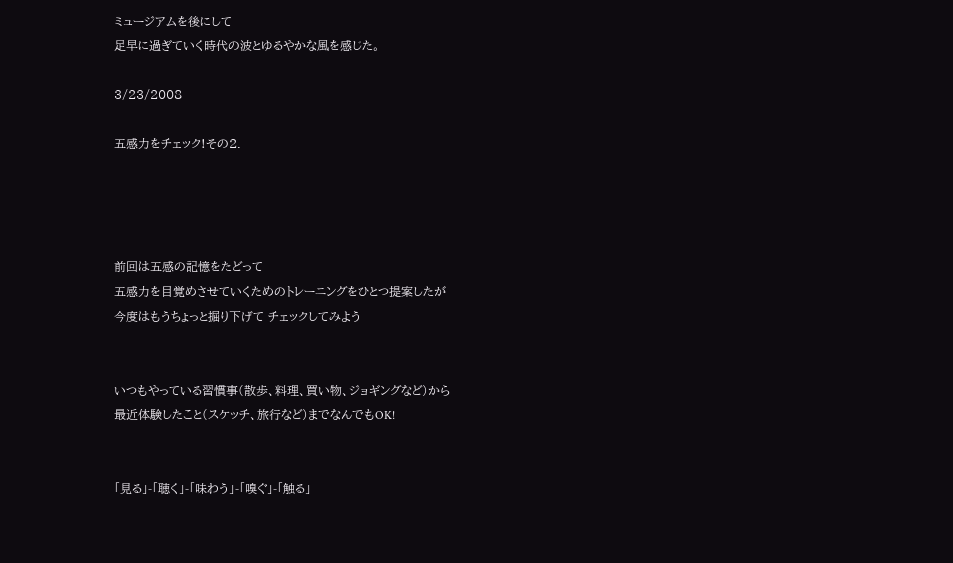ミュージアムを後にして
足早に過ぎていく時代の波とゆるやかな風を感じた。

3/23/2008

五感力をチェック!その2.




前回は五感の記憶をたどって
五感力を目覚めさせていくためのトレーニングをひとつ提案したが
今度はもうちょっと掘り下げて チェックしてみよう


いつもやっている習慣事(散歩、料理、買い物、ジョギングなど)から
最近体験したこと(スケッチ、旅行など)までなんでもOK!


「見る」-「聴く」-「味わう」-「嗅ぐ」-「触る」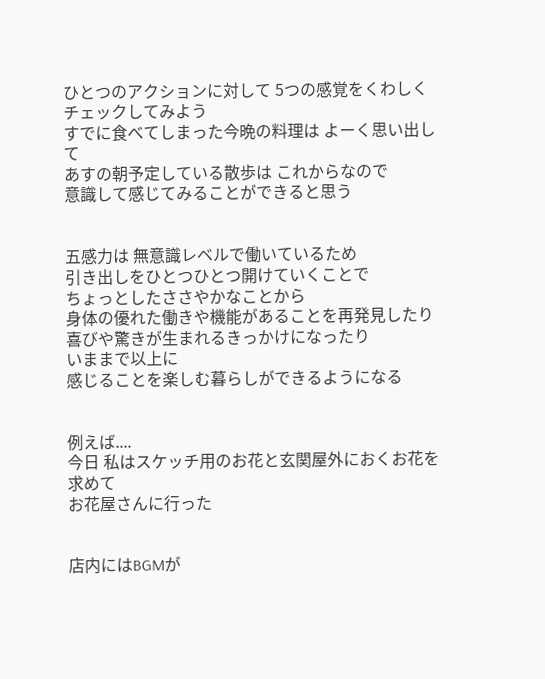ひとつのアクションに対して 5つの感覚をくわしくチェックしてみよう
すでに食べてしまった今晩の料理は よーく思い出して
あすの朝予定している散歩は これからなので
意識して感じてみることができると思う


五感力は 無意識レベルで働いているため
引き出しをひとつひとつ開けていくことで
ちょっとしたささやかなことから
身体の優れた働きや機能があることを再発見したり
喜びや驚きが生まれるきっかけになったり
いままで以上に
感じることを楽しむ暮らしができるようになる


例えば....
今日 私はスケッチ用のお花と玄関屋外におくお花を求めて
お花屋さんに行った


店内にはBGMが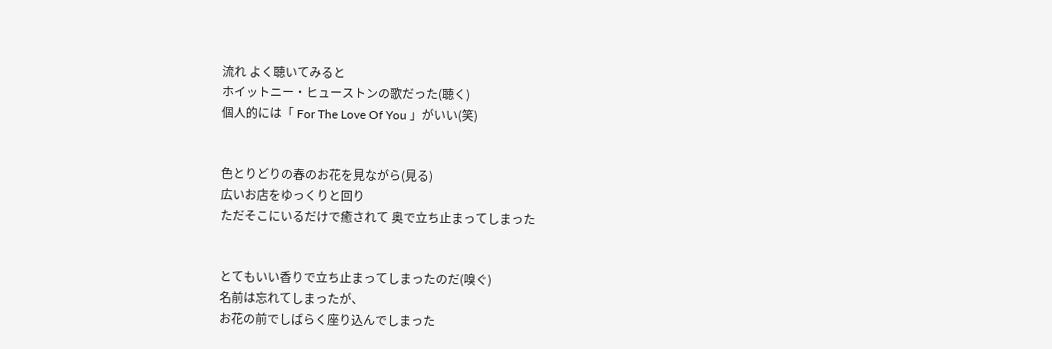流れ よく聴いてみると
ホイットニー・ヒューストンの歌だった(聴く)
個人的には「 For The Love Of You 」がいい(笑)


色とりどりの春のお花を見ながら(見る)
広いお店をゆっくりと回り
ただそこにいるだけで癒されて 奥で立ち止まってしまった


とてもいい香りで立ち止まってしまったのだ(嗅ぐ)
名前は忘れてしまったが、
お花の前でしばらく座り込んでしまった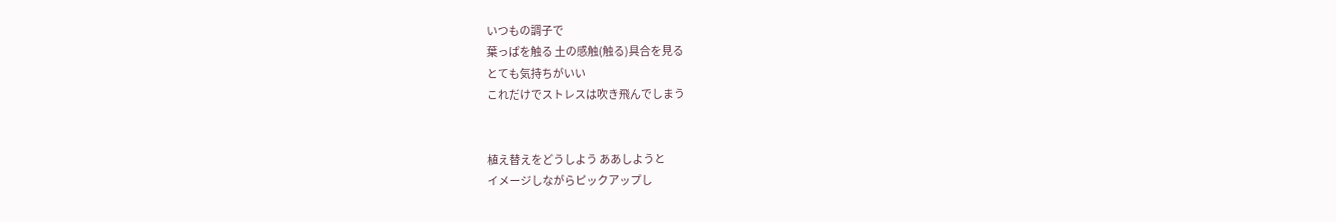いつもの調子で
葉っぱを触る 土の感触(触る)具合を見る
とても気持ちがいい
これだけでストレスは吹き飛んでしまう


植え替えをどうしよう ああしようと
イメージしながらピックアップし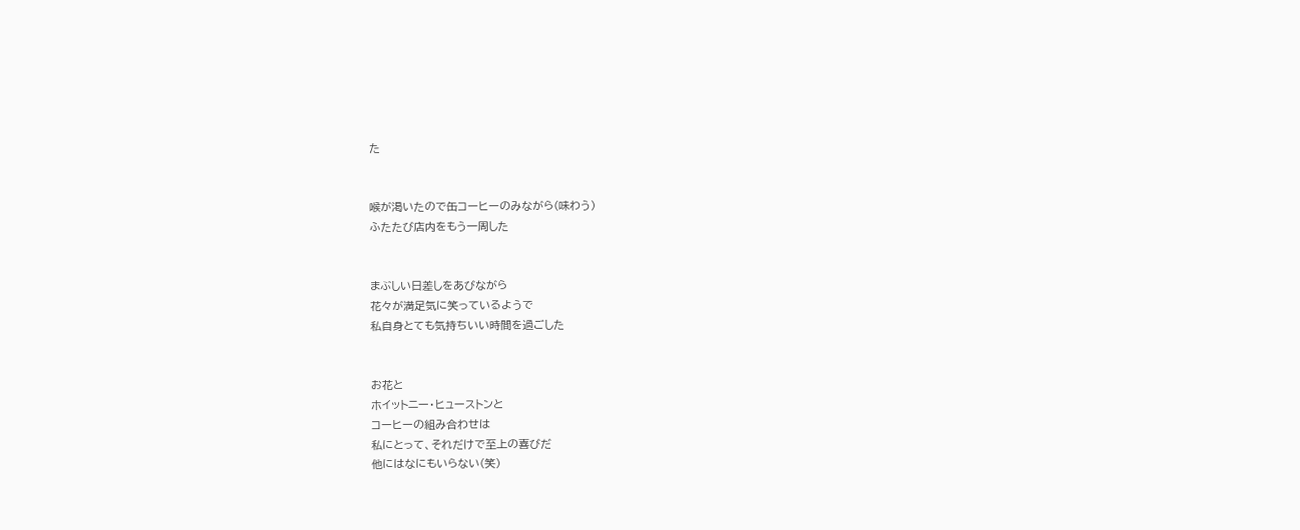た


喉が渇いたので缶コーヒーのみながら(味わう)
ふたたび店内をもう一周した


まぶしい日差しをあびながら
花々が満足気に笑っているようで
私自身とても気持ちいい時間を過ごした


お花と
ホイットニー・ヒューストンと
コーヒーの組み合わせは
私にとって、それだけで至上の喜びだ
他にはなにもいらない(笑)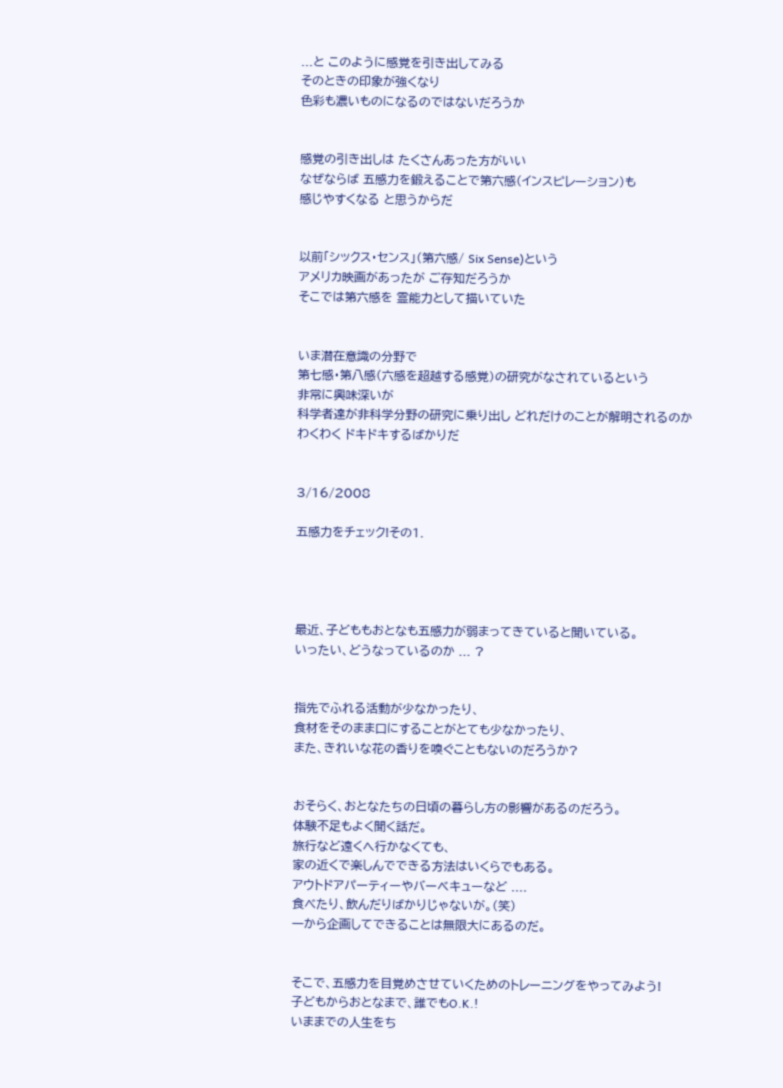...と このように感覚を引き出してみる
そのときの印象が強くなり
色彩も濃いものになるのではないだろうか


感覚の引き出しは たくさんあった方がいい
なぜならば 五感力を鍛えることで第六感(インスピレーション)も
感じやすくなる と思うからだ


以前「シックス・センス」(第六感/ Six Sense)という
アメリカ映画があったが ご存知だろうか
そこでは第六感を 霊能力として描いていた


いま潜在意識の分野で
第七感・第八感(六感を超越する感覚)の研究がなされているという
非常に興味深いが
科学者達が非科学分野の研究に乗り出し どれだけのことが解明されるのか
わくわく ドキドキするばかりだ


3/16/2008

五感力をチェック!その1.




最近、子どももおとなも五感力が弱まってきていると聞いている。
いったい、どうなっているのか ... ?


指先でふれる活動が少なかったり、
食材をそのまま口にすることがとても少なかったり、
また、きれいな花の香りを嗅ぐこともないのだろうか?


おそらく、おとなたちの日頃の暮らし方の影響があるのだろう。
体験不足もよく聞く話だ。
旅行など遠くへ行かなくても、
家の近くで楽しんでできる方法はいくらでもある。
アウトドアパーティーやバーベキューなど ....
食べたり、飲んだりばかりじゃないが。(笑)
一から企画してできることは無限大にあるのだ。


そこで、五感力を目覚めさせていくためのトレーニングをやってみよう!
子どもからおとなまで、誰でもO.K.!
いままでの人生をち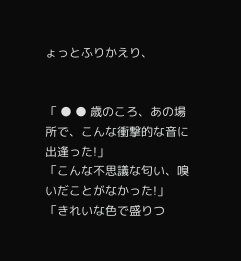ょっとふりかえり、


「 ● ● 歳のころ、あの場所で、こんな衝撃的な音に出逢った!」
「こんな不思議な匂い、嗅いだことがなかった!」
「きれいな色で盛りつ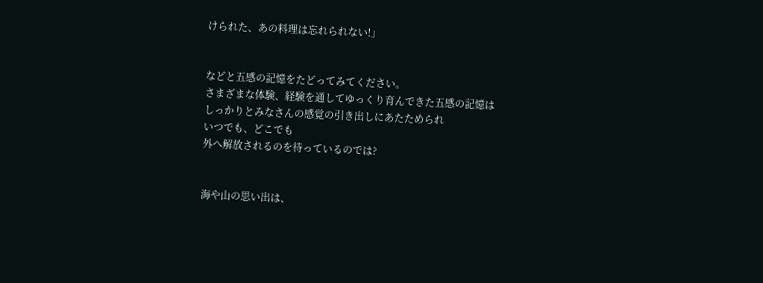けられた、あの料理は忘れられない!」


などと五感の記憶をたどってみてください。
さまざまな体験、経験を通してゆっくり育んできた五感の記憶は
しっかりとみなさんの感覚の引き出しにあたためられ
いつでも、どこでも
外へ解放されるのを待っているのでは?


海や山の思い出は、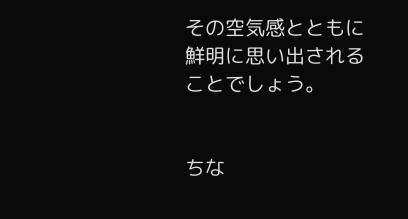その空気感とともに鮮明に思い出されることでしょう。


ちな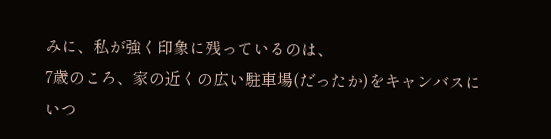みに、私が強く印象に残っているのは、
7歳のころ、家の近くの広い駐車場(だったか)をキャンバスに
いつ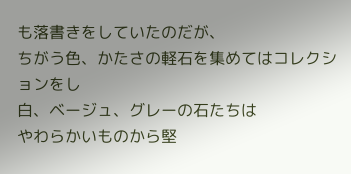も落書きをしていたのだが、
ちがう色、かたさの軽石を集めてはコレクションをし
白、ベージュ、グレーの石たちは
やわらかいものから堅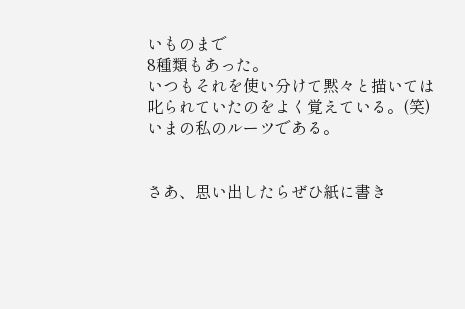いものまで
8種類もあった。
いつもそれを使い分けて黙々と描いては
叱られていたのをよく覚えている。(笑)
いまの私のルーツである。


さあ、思い出したらぜひ紙に書き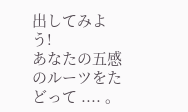出してみよう!
あなたの五感のルーツをたどって .... 。